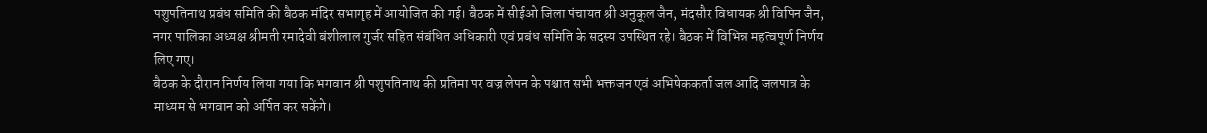पशुपतिनाथ प्रबंध समिति की बैठक मंदिर सभागृह में आयोजित की गई। बैठक में सीईओ जिला पंचायत श्री अनुकूल जैन, मंदसौर विधायक श्री विपिन जैन, नगर पालिका अध्यक्ष श्रीमती रमादेवी बंशीलाल गुर्जर सहित संबंधित अधिकारी एवं प्रबंध समिति के सदस्य उपस्थित रहे। बैठक में विभिन्न महत्वपूर्ण निर्णय लिए गए।
बैठक के दौरान निर्णय लिया गया कि भगवान श्री पशुपतिनाथ की प्रतिमा पर वज्र लेपन के पश्चात सभी भक्तजन एवं अभिषेककर्ता जल आदि जलपात्र के माध्यम से भगवान को अर्पित कर सकेंगे।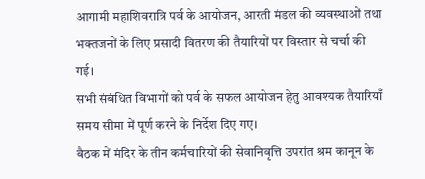आगामी महाशिवरात्रि पर्व के आयोजन, आरती मंडल की व्यवस्थाओं तथा भक्तजनों के लिए प्रसादी वितरण की तैयारियों पर विस्तार से चर्चा की गई।
सभी संबंधित विभागों को पर्व के सफल आयोजन हेतु आवश्यक तैयारियाँ समय सीमा में पूर्ण करने के निर्देश दिए गए।
बैठक में मंदिर के तीन कर्मचारियों की सेवानिवृत्ति उपरांत श्रम कानून के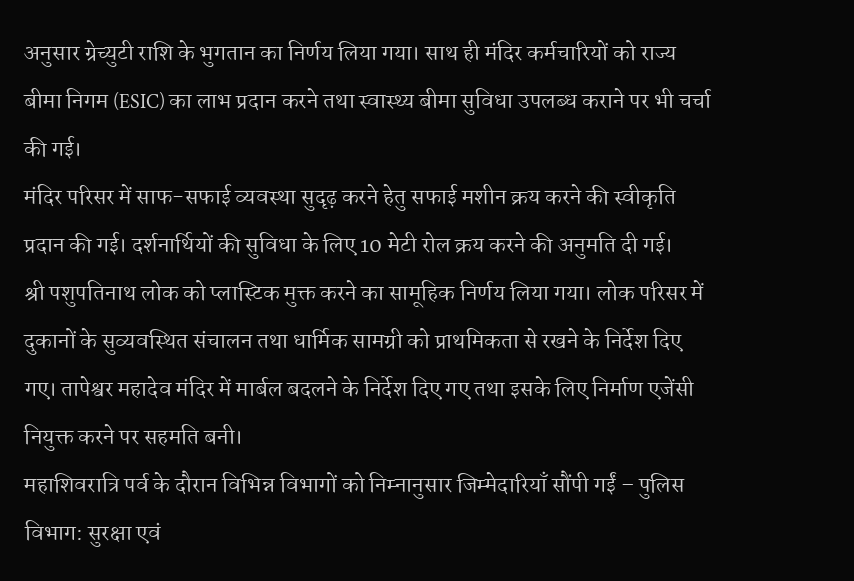अनुसार ग्रेच्युटी राशि के भुगतान का निर्णय लिया गया। साथ ही मंदिर कर्मचारियों को राज्य बीमा निगम (ESIC) का लाभ प्रदान करने तथा स्वास्थ्य बीमा सुविधा उपलब्ध कराने पर भी चर्चा की गई।
मंदिर परिसर में साफ-सफाई व्यवस्था सुदृढ़ करने हेतु सफाई मशीन क्रय करने की स्वीकृति प्रदान की गई। दर्शनार्थियों की सुविधा के लिए 10 मेटी रोल क्रय करने की अनुमति दी गई।
श्री पशुपतिनाथ लोक को प्लास्टिक मुक्त करने का सामूहिक निर्णय लिया गया। लोक परिसर में दुकानों के सुव्यवस्थित संचालन तथा धार्मिक सामग्री को प्राथमिकता से रखने के निर्देश दिए गए। तापेश्वर महादेव मंदिर में मार्बल बदलने के निर्देश दिए गए तथा इसके लिए निर्माण एजेंसी नियुक्त करने पर सहमति बनी।
महाशिवरात्रि पर्व के दौरान विभिन्न विभागों को निम्नानुसार जिम्मेदारियाँ सौंपी गईं – पुलिस विभाग: सुरक्षा एवं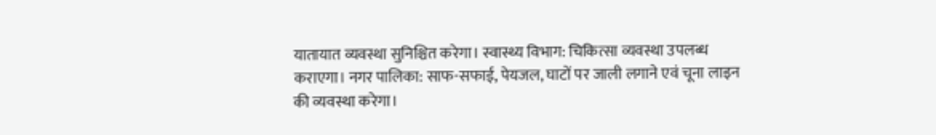यातायात व्यवस्था सुनिश्चित करेगा। स्वास्थ्य विभाग: चिकित्सा व्यवस्था उपलब्ध कराएगा। नगर पालिका: साफ-सफाई, पेयजल, घाटों पर जाली लगाने एवं चूना लाइन की व्यवस्था करेगा।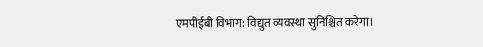एमपीईबी विभाग: विद्युत व्यवस्था सुनिश्चित करेगा।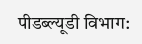पीडब्ल्यूडी विभाग: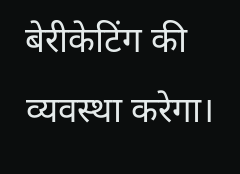बेरीकेटिंग की व्यवस्था करेगा।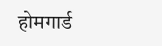होमगार्ड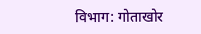विभाग: गोताखोर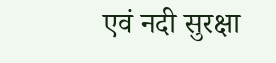एवं नदी सुरक्षा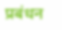प्रबंधन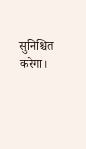सुनिश्चित करेगा।